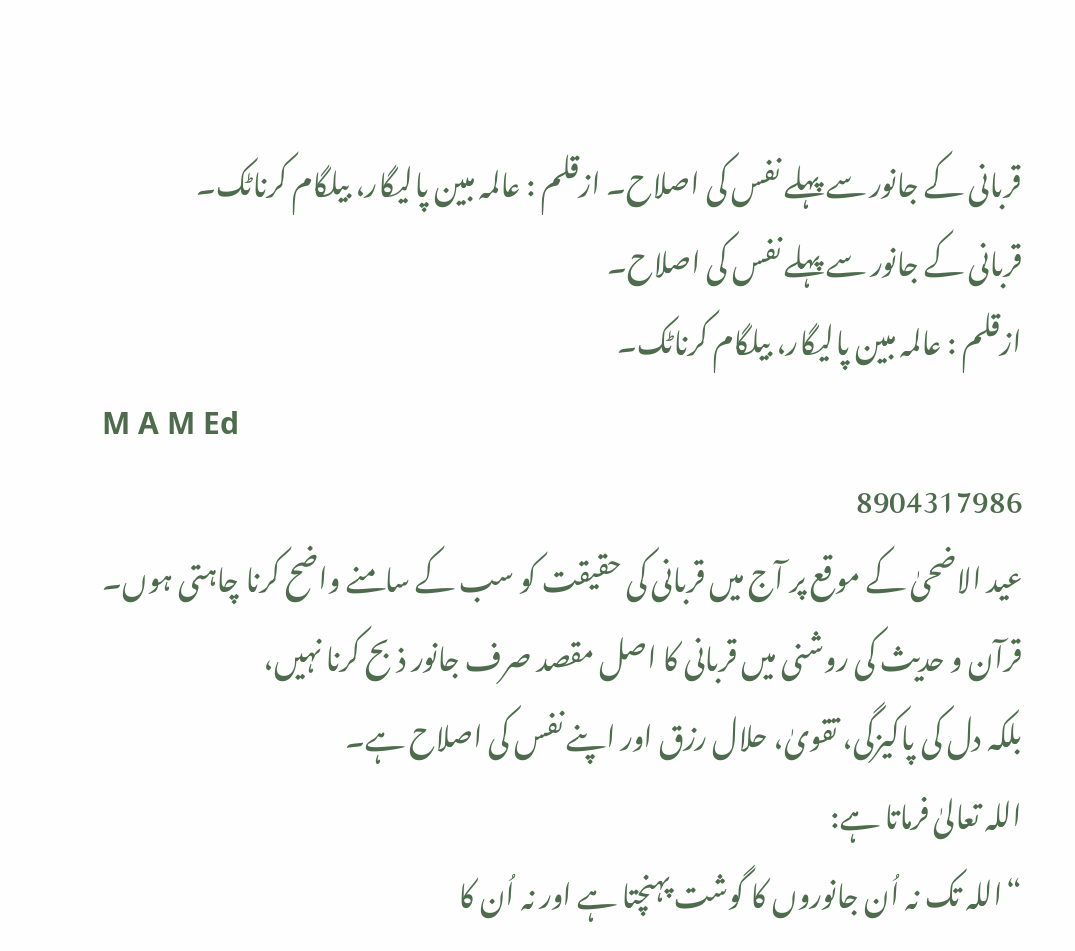قربانی کے جانور سے پہلے نفس کی اصلاح۔ ازقلم : عالمہ مبین پالیگار، بیلگام کرناٹک۔
قربانی کے جانور سے پہلے نفس کی اصلاح۔
ازقلم : عالمہ مبین پالیگار، بیلگام کرناٹک۔
M A M Ed
8904317986
عید الاضحیٰ کے موقع پر آج میں قربانی کی حقیقت کو سب کے سامنے واضح کرنا چاہتی ہوں۔
قرآن و حدیث کی روشنی میں قربانی کا اصل مقصد صرف جانور ذبح کرنا نہیں،
بلکہ دل کی پاکیزگی، تقویٰ، حلال رزق اور اپنے نفس کی اصلاح ہے۔
اللہ تعالیٰ فرماتا ہے:
“اللہ تک نہ اُن جانوروں کا گوشت پہنچتا ہے اور نہ اُن کا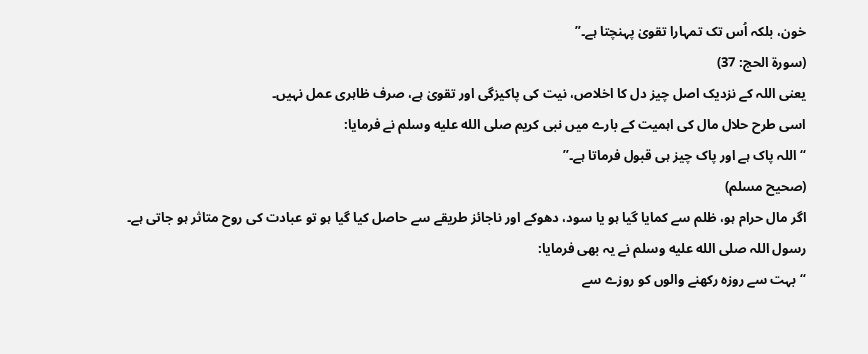خون، بلکہ اُس تک تمہارا تقویٰ پہنچتا ہے۔”
(سورۃ الحج: 37)
یعنی اللہ کے نزدیک اصل چیز دل کا اخلاص، نیت کی پاکیزگی اور تقویٰ ہے، صرف ظاہری عمل نہیں۔
اسی طرح حلال مال کی اہمیت کے بارے میں نبی کریم صلى الله عليه وسلم نے فرمایا:
“اللہ پاک ہے اور پاک چیز ہی قبول فرماتا ہے۔”
(صحیح مسلم)
اگر مال حرام ہو، ظلم سے کمایا گیا ہو یا سود، دھوکے اور ناجائز طریقے سے حاصل کیا گیا ہو تو عبادت کی روح متاثر ہو جاتی ہے۔
رسول اللہ صلى الله عليه وسلم نے یہ بھی فرمایا:
“بہت سے روزہ رکھنے والوں کو روزے سے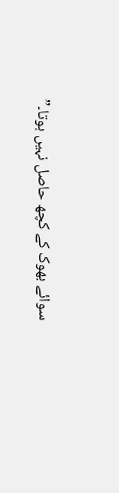سوائے بھوک کے کچھ حاصل نہیں ہوتا۔”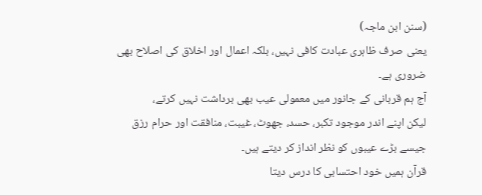(سنن ابن ماجہ)
یعنی صرف ظاہری عبادت کافی نہیں، بلکہ اعمال اور اخلاق کی اصلاح بھی ضروری ہے۔
آج ہم قربانی کے جانور میں معمولی عیب بھی برداشت نہیں کرتے،
لیکن اپنے اندر موجود تکبر، حسد، جھوٹ، غیبت، منافقت اور حرام رزق جیسے بڑے عیبوں کو نظر انداز کر دیتے ہیں۔
قرآن ہمیں خود احتسابی کا درس دیتا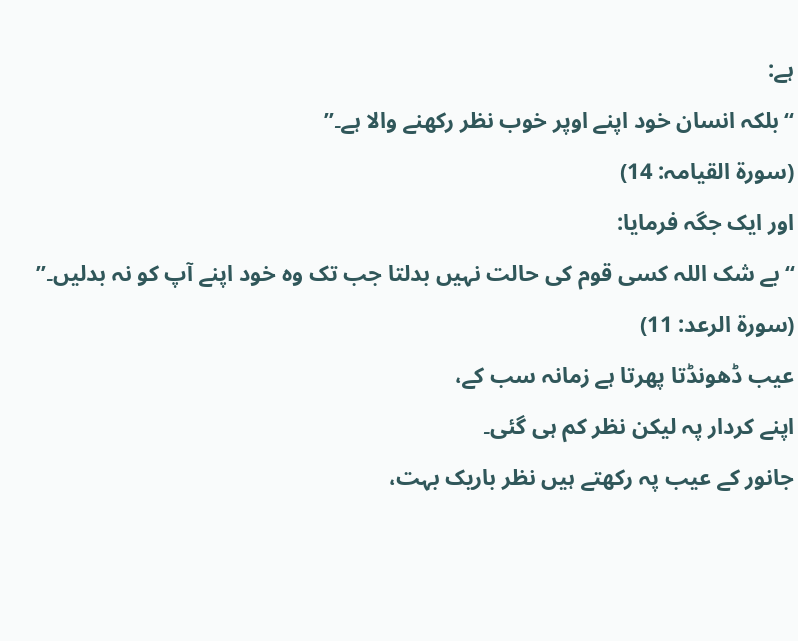ہے:
“بلکہ انسان خود اپنے اوپر خوب نظر رکھنے والا ہے۔”
(سورۃ القیامہ: 14)
اور ایک جگہ فرمایا:
“بے شک اللہ کسی قوم کی حالت نہیں بدلتا جب تک وہ خود اپنے آپ کو نہ بدلیں۔”
(سورۃ الرعد: 11)
عیب ڈھونڈتا پھرتا ہے زمانہ سب کے،
اپنے کردار پہ لیکن نظر کم ہی گئی۔
جانور کے عیب پہ رکھتے ہیں نظر باریک بہت،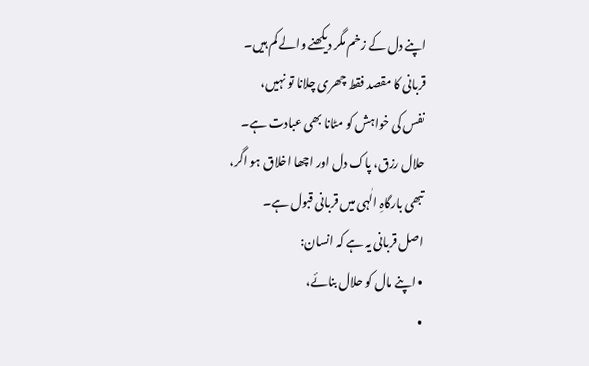اپنے دل کے زخم مگر دیکھنے والے کم ہیں۔
قربانی کا مقصد فقط چھری چلانا تو نہیں،
نفس کی خواہش کو مٹانا بھی عبادت ہے۔
حلال رزق، پاک دل اور اچھا اخلاق ہو اگر،
تبھی بارگاہِ الٰہی میں قربانی قبول ہے۔
اصل قربانی یہ ہے کہ انسان:
• اپنے مال کو حلال بنائے،
•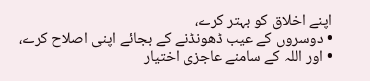اپنے اخلاق کو بہتر کرے،
• دوسروں کے عیب ڈھونڈنے کے بجائے اپنی اصلاح کرے،
• اور اللہ کے سامنے عاجزی اختیار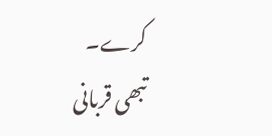کرے۔
تبھی قربانی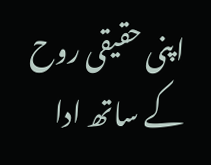اپنی حقیقی روح کے ساتھ ادا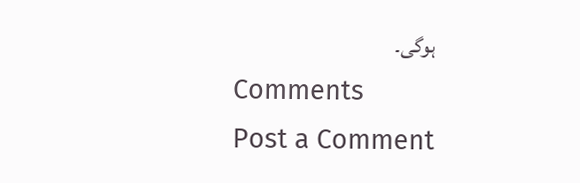ہوگی۔
Comments
Post a Comment